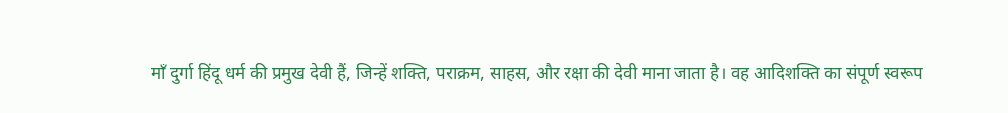माँ दुर्गा हिंदू धर्म की प्रमुख देवी हैं, जिन्हें शक्ति, पराक्रम, साहस, और रक्षा की देवी माना जाता है। वह आदिशक्ति का संपूर्ण स्वरूप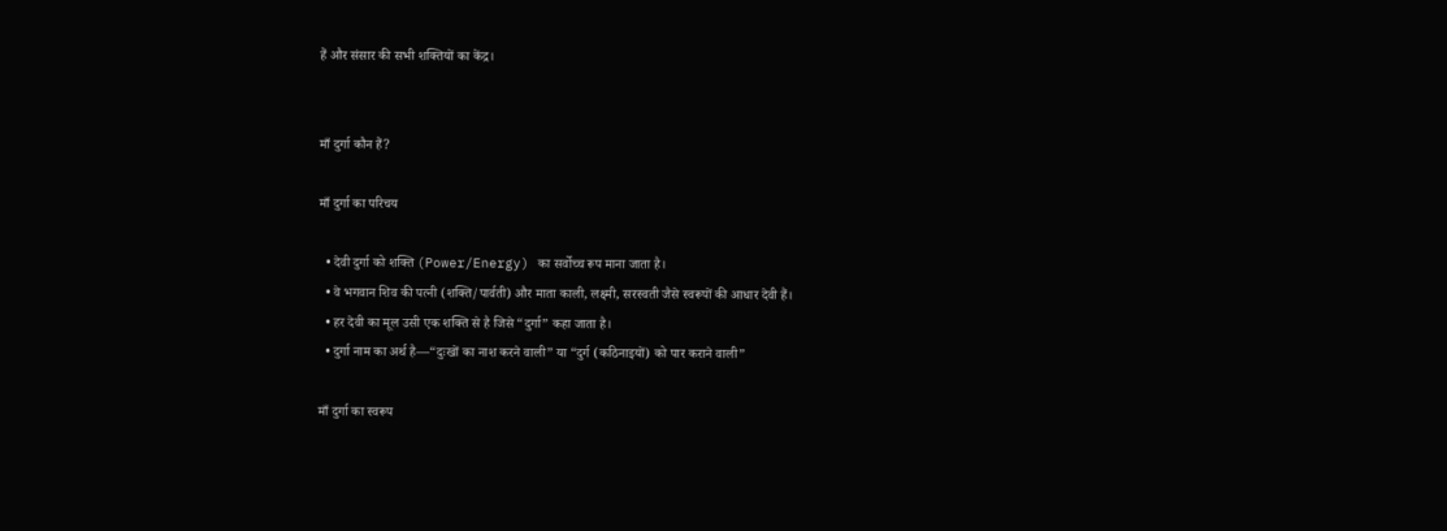हैं और संसार की सभी शक्तियों का केंद्र।


माँ दुर्गा कौन हैं?

माँ दुर्गा का परिचय

  • देवी दुर्गा को शक्ति (Power/Energy) का सर्वोच्च रूप माना जाता है।
  • वे भगवान शिव की पत्नी (शक्ति/पार्वती) और माता काली, लक्ष्मी, सरस्वती जैसे स्वरूपों की आधार देवी हैं।
  • हर देवी का मूल उसी एक शक्ति से है जिसे “दुर्गा” कहा जाता है।
  • दुर्गा नाम का अर्थ है—“दुःखों का नाश करने वाली” या “दुर्ग (कठिनाइयों) को पार कराने वाली”

माँ दुर्गा का स्वरूप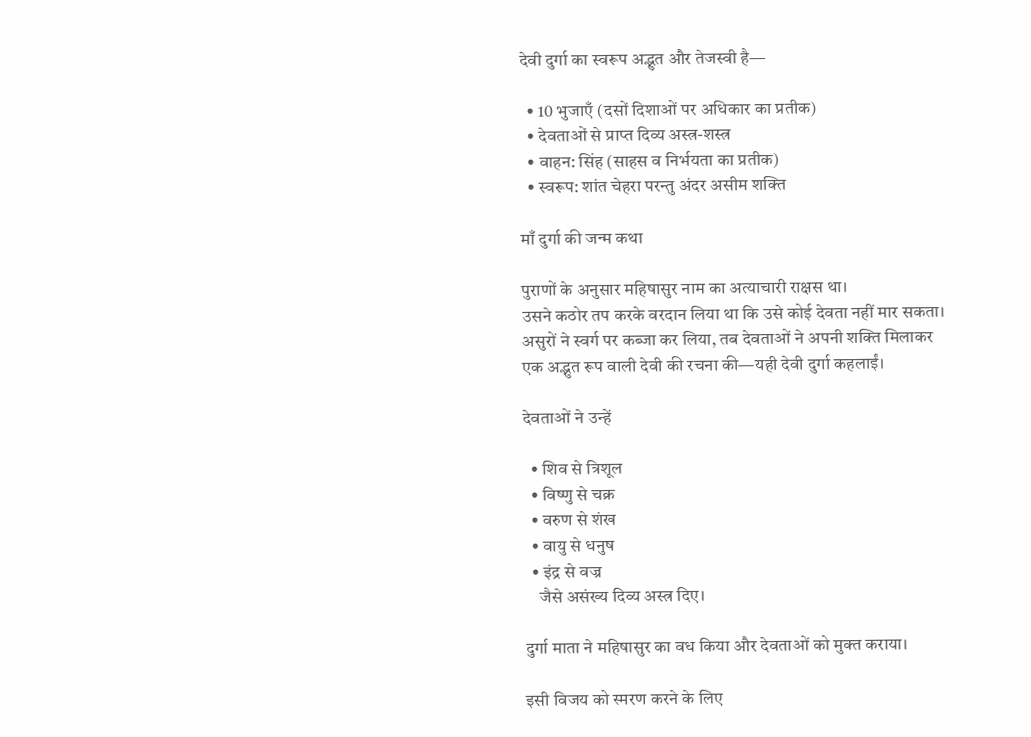देवी दुर्गा का स्वरूप अद्भुत और तेजस्वी है—

  • 10 भुजाएँ (दसों दिशाओं पर अधिकार का प्रतीक)
  • देवताओं से प्राप्त दिव्य अस्त्र-शस्त्र
  • वाहन: सिंह (साहस व निर्भयता का प्रतीक)
  • स्वरूप: शांत चेहरा परन्तु अंदर असीम शक्ति

माँ दुर्गा की जन्म कथा

पुराणों के अनुसार महिषासुर नाम का अत्याचारी राक्षस था।
उसने कठोर तप करके वरदान लिया था कि उसे कोई देवता नहीं मार सकता।
असुरों ने स्वर्ग पर कब्जा कर लिया, तब देवताओं ने अपनी शक्ति मिलाकर
एक अद्भुत रूप वाली देवी की रचना की—यही देवी दुर्गा कहलाईं।

देवताओं ने उन्हें

  • शिव से त्रिशूल
  • विष्णु से चक्र
  • वरुण से शंख
  • वायु से धनुष
  • इंद्र से वज्र
    जैसे असंख्य दिव्य अस्त्र दिए।

दुर्गा माता ने महिषासुर का वध किया और देवताओं को मुक्त कराया।

इसी विजय को स्मरण करने के लिए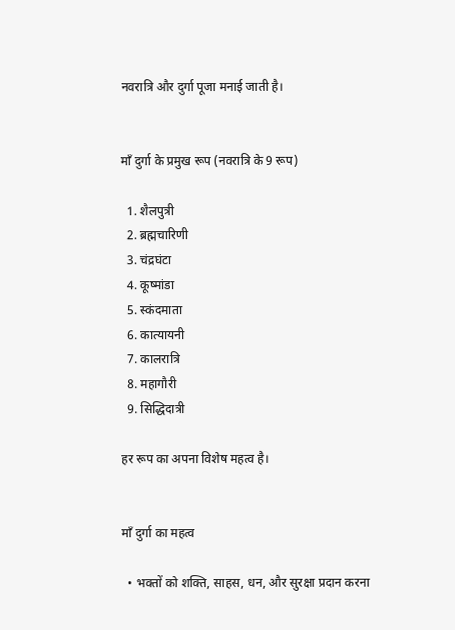नवरात्रि और दुर्गा पूजा मनाई जाती है।


माँ दुर्गा के प्रमुख रूप (नवरात्रि के 9 रूप)

  1. शैलपुत्री
  2. ब्रह्मचारिणी
  3. चंद्रघंटा
  4. कूष्मांडा
  5. स्कंदमाता
  6. कात्यायनी
  7. कालरात्रि
  8. महागौरी
  9. सिद्धिदात्री

हर रूप का अपना विशेष महत्व है।


माँ दुर्गा का महत्व

  • भक्तों को शक्ति, साहस, धन, और सुरक्षा प्रदान करना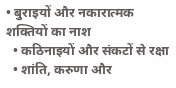• बुराइयों और नकारात्मक शक्तियों का नाश
  • कठिनाइयों और संकटों से रक्षा
  • शांति, करुणा और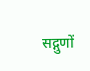सद्गुणों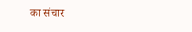का संचार